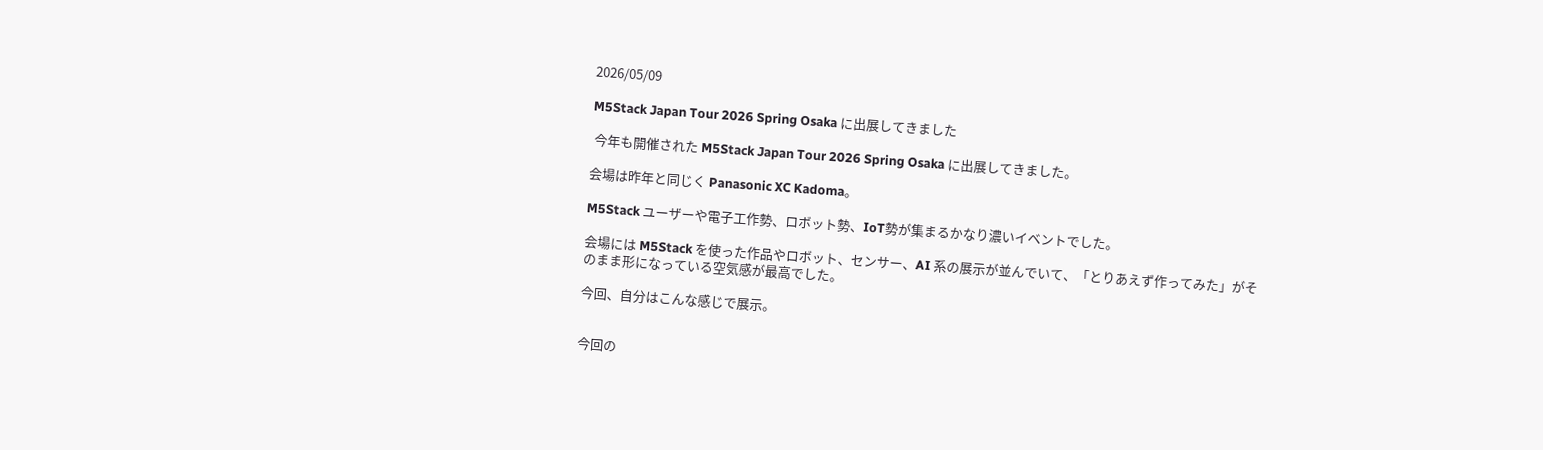2026/05/09

M5Stack Japan Tour 2026 Spring Osaka に出展してきました

 今年も開催された M5Stack Japan Tour 2026 Spring Osaka に出展してきました。

会場は昨年と同じく Panasonic XC Kadoma。

M5Stack ユーザーや電子工作勢、ロボット勢、IoT勢が集まるかなり濃いイベントでした。

会場には M5Stack を使った作品やロボット、センサー、AI 系の展示が並んでいて、「とりあえず作ってみた」がそのまま形になっている空気感が最高でした。

今回、自分はこんな感じで展示。


今回の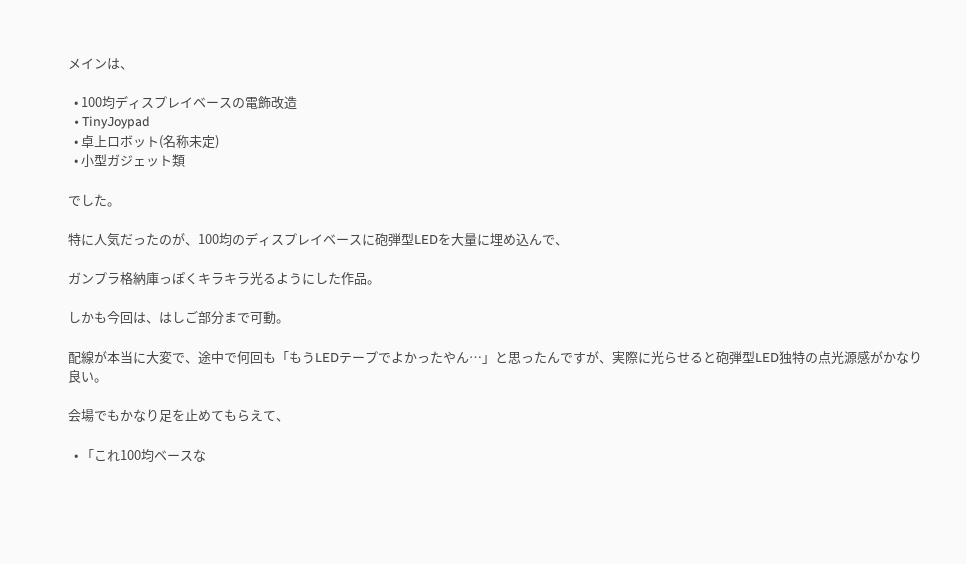メインは、

  • 100均ディスプレイベースの電飾改造
  • TinyJoypad
  • 卓上ロボット(名称未定)
  • 小型ガジェット類

でした。

特に人気だったのが、100均のディスプレイベースに砲弾型LEDを大量に埋め込んで、

ガンプラ格納庫っぽくキラキラ光るようにした作品。

しかも今回は、はしご部分まで可動。

配線が本当に大変で、途中で何回も「もうLEDテープでよかったやん…」と思ったんですが、実際に光らせると砲弾型LED独特の点光源感がかなり良い。

会場でもかなり足を止めてもらえて、

  • 「これ100均ベースな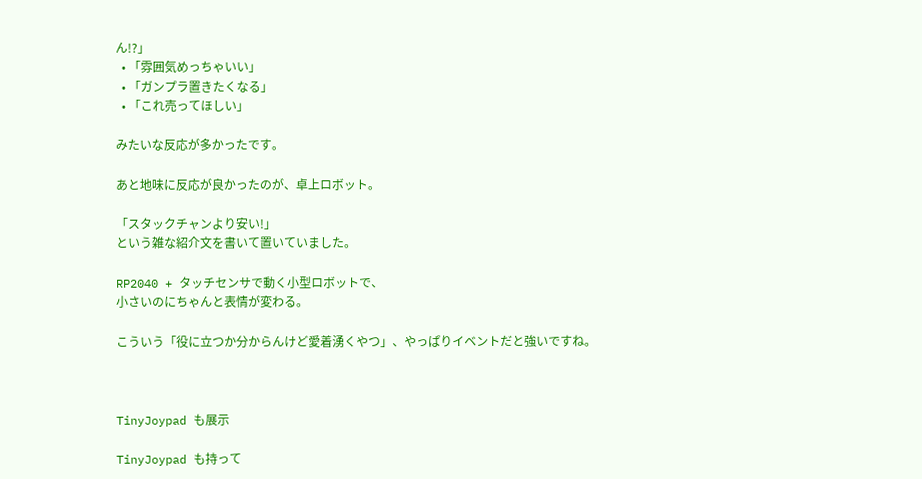ん!?」
  • 「雰囲気めっちゃいい」
  • 「ガンプラ置きたくなる」
  • 「これ売ってほしい」

みたいな反応が多かったです。

あと地味に反応が良かったのが、卓上ロボット。

「スタックチャンより安い!」
という雑な紹介文を書いて置いていました。

RP2040 + タッチセンサで動く小型ロボットで、
小さいのにちゃんと表情が変わる。

こういう「役に立つか分からんけど愛着湧くやつ」、やっぱりイベントだと強いですね。



TinyJoypad も展示

TinyJoypad も持って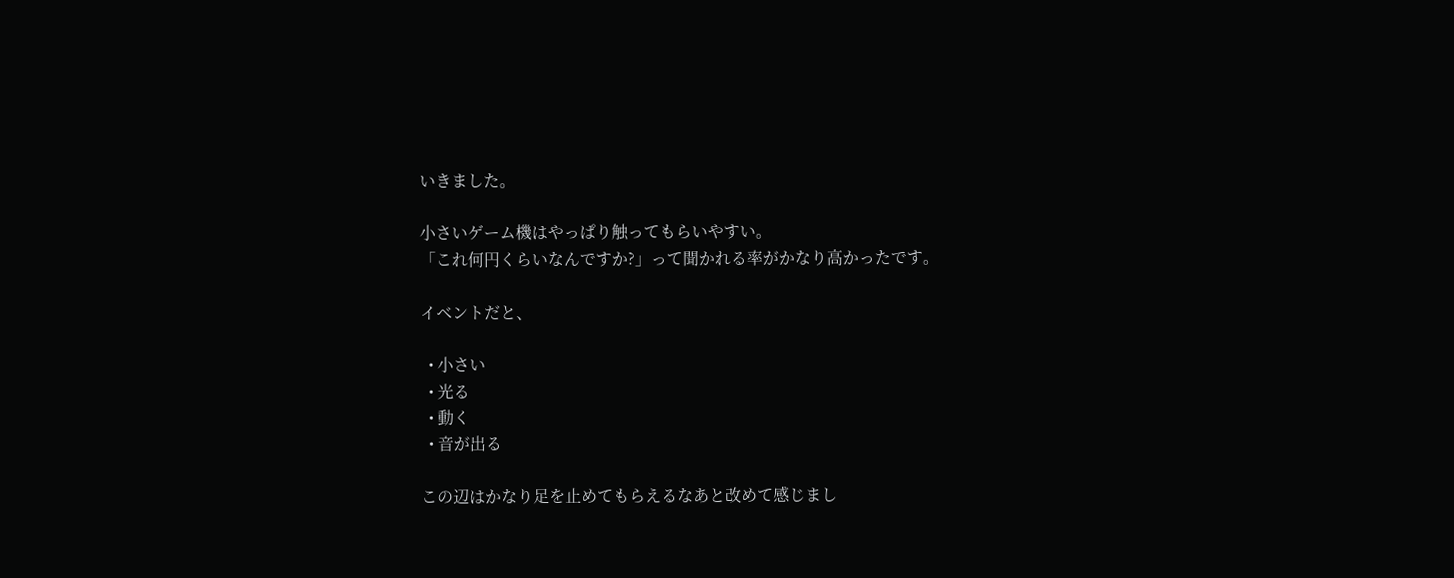いきました。

小さいゲーム機はやっぱり触ってもらいやすい。
「これ何円くらいなんですか?」って聞かれる率がかなり高かったです。

イベントだと、

  • 小さい
  • 光る
  • 動く
  • 音が出る

この辺はかなり足を止めてもらえるなあと改めて感じまし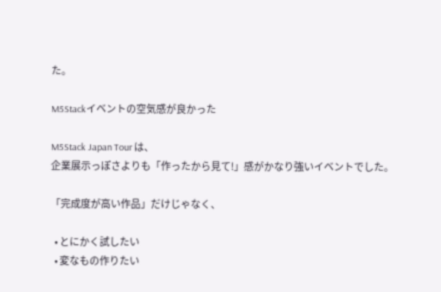た。

M5Stackイベントの空気感が良かった

M5Stack Japan Tour は、
企業展示っぽさよりも「作ったから見て!」感がかなり強いイベントでした。

「完成度が高い作品」だけじゃなく、

  • とにかく試したい
  • 変なもの作りたい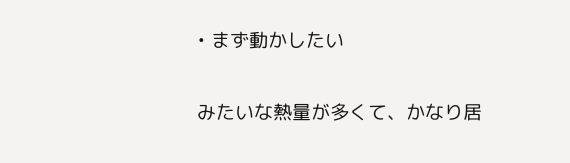• まず動かしたい

みたいな熱量が多くて、かなり居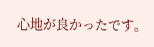心地が良かったです。